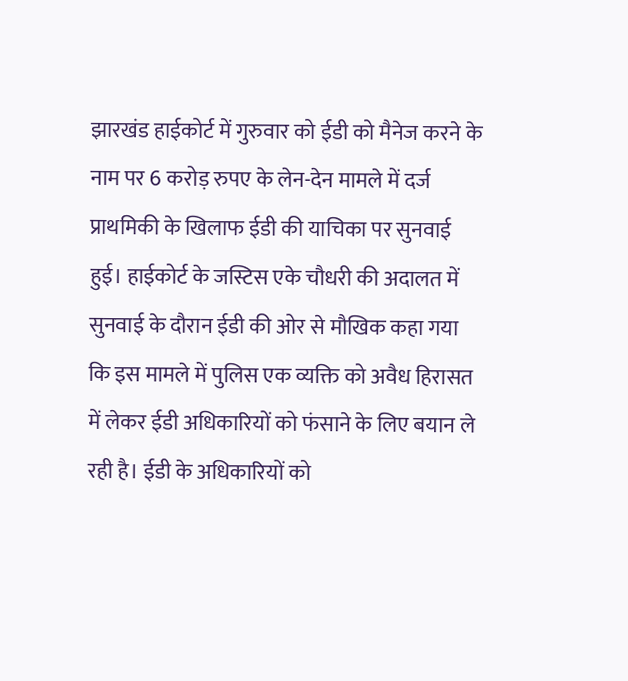झारखंड हाईकोर्ट में गुरुवार को ईडी को मैनेज करने के नाम पर 6 करोड़ रुपए के लेन-देन मामले में दर्ज प्राथमिकी के खिलाफ ईडी की याचिका पर सुनवाई हुई। हाईकोर्ट के जस्टिस एके चौधरी की अदालत में सुनवाई के दौरान ईडी की ओर से मौखिक कहा गया कि इस मामले में पुलिस एक व्यक्ति को अवैध हिरासत में लेकर ईडी अधिकारियों को फंसाने के लिए बयान ले रही है। ईडी के अधिकारियों को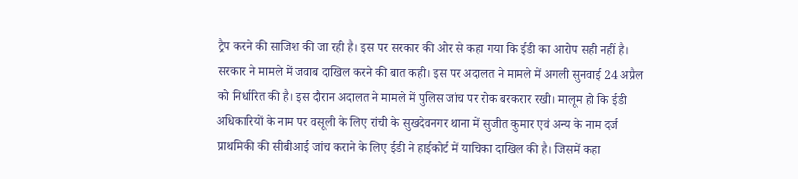ट्रैप करने की साजिश की जा रही है। इस पर सरकार की ओर से कहा गया कि ईडी का आरोप सही नहीं है। सरकार ने मामले में जवाब दाखिल करने की बात कही। इस पर अदालत ने मामले में अगली सुनवाई 24 अप्रैल को निर्धारित की है। इस दौरान अदालत ने मामले में पुलिस जांच पर रोक बरकरार रखी। मालूम हो कि ईडी अधिकारियों के नाम पर वसूली के लिए रांची के सुखदेवनगर थाना में सुजीत कुमार एवं अन्य के नाम दर्ज प्राथमिकी की सीबीआई जांच कराने के लिए ईडी ने हाईकोर्ट में याचिका दाखिल की है। जिसमें कहा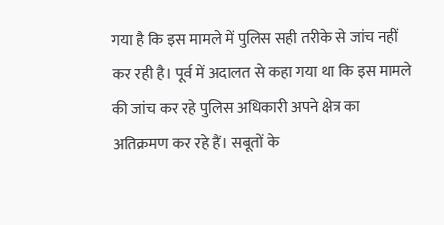गया है कि इस मामले में पुलिस सही तरीके से जांच नहीं कर रही है। पूर्व में अदालत से कहा गया था कि इस मामले की जांच कर रहे पुलिस अधिकारी अपने क्षेत्र का अतिक्रमण कर रहे हैं। सबूतों के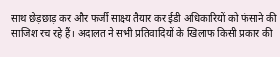साथ छेड़छाड़ कर और फर्जी साक्ष्य तैयार कर ईडी अधिकारियों को फंसाने की साजिश रच रहे हैं। अदालत ने सभी प्रतिवादियों के खिलाफ किसी प्रकार की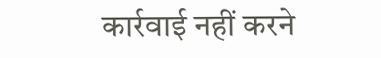कार्रवाई नहीं करने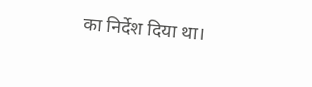का निर्देश दिया था।